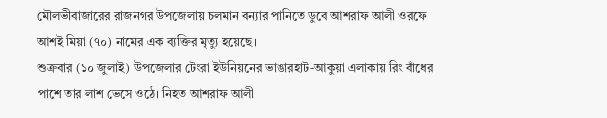মৌলভীবাজারের রাজনগর উপজেলায় চলমান বন্যার পানিতে ডুবে আশরাফ আলী ওরফে আশই মিয়া (৭০) নামের এক ব্যক্তির মৃত্যু হয়েছে।
শুক্রবার (১০ জুলাই) উপজেলার টেংরা ইউনিয়নের ভাঙারহাট-আকুয়া এলাকায় রিং বাঁধের পাশে তার লাশ ভেসে ওঠে। নিহত আশরাফ আলী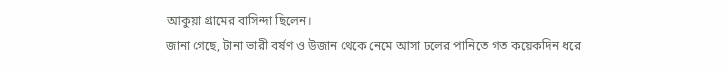আকুয়া গ্রামের বাসিন্দা ছিলেন।
জানা গেছে, টানা ভারী বর্ষণ ও উজান থেকে নেমে আসা ঢলের পানিতে গত কয়েকদিন ধরে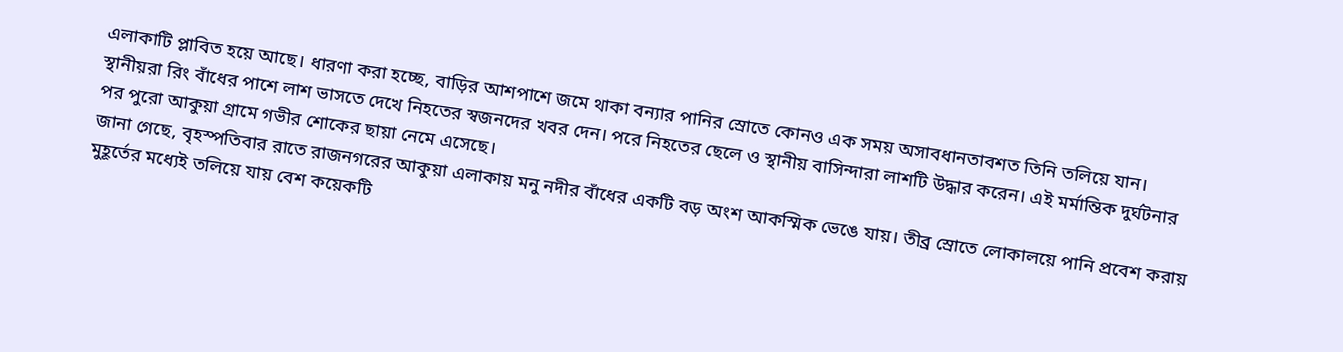এলাকাটি প্লাবিত হয়ে আছে। ধারণা করা হচ্ছে, বাড়ির আশপাশে জমে থাকা বন্যার পানির স্রোতে কোনও এক সময় অসাবধানতাবশত তিনি তলিয়ে যান।
স্থানীয়রা রিং বাঁধের পাশে লাশ ভাসতে দেখে নিহতের স্বজনদের খবর দেন। পরে নিহতের ছেলে ও স্থানীয় বাসিন্দারা লাশটি উদ্ধার করেন। এই মর্মান্তিক দুর্ঘটনার পর পুরো আকুয়া গ্রামে গভীর শোকের ছায়া নেমে এসেছে।
জানা গেছে, বৃহস্পতিবার রাতে রাজনগরের আকুয়া এলাকায় মনু নদীর বাঁধের একটি বড় অংশ আকস্মিক ভেঙে যায়। তীব্র স্রোতে লোকালয়ে পানি প্রবেশ করায় মুহূর্তের মধ্যেই তলিয়ে যায় বেশ কয়েকটি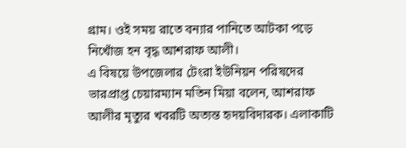গ্রাম। ওই সময় রাতে বন্যার পানিতে আটকা পড়ে নিখোঁজ হন বৃদ্ধ আশরাফ আলী।
এ বিষয়ে উপজেলার টেংরা ইউনিয়ন পরিষদের ভারপ্রাপ্ত চেয়ারম্যান মতিন মিয়া বলেন, আশরাফ আলীর মৃত্যুর খবরটি অত্যন্ত হৃদয়বিদারক। এলাকাটি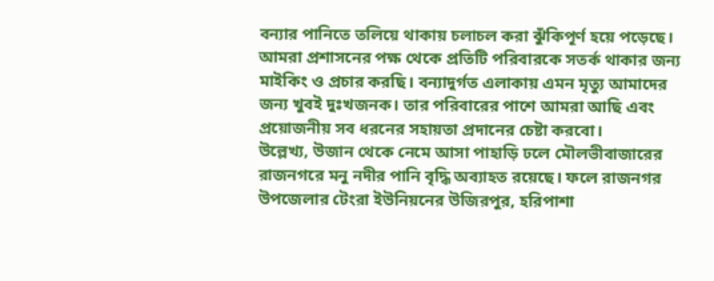বন্যার পানিতে তলিয়ে থাকায় চলাচল করা ঝুঁকিপূর্ণ হয়ে পড়েছে। আমরা প্রশাসনের পক্ষ থেকে প্রতিটি পরিবারকে সতর্ক থাকার জন্য মাইকিং ও প্রচার করছি। বন্যাদুর্গত এলাকায় এমন মৃত্যু আমাদের জন্য খুবই দুঃখজনক। তার পরিবারের পাশে আমরা আছি এবং প্রয়োজনীয় সব ধরনের সহায়তা প্রদানের চেষ্টা করবো।
উল্লেখ্য, উজান থেকে নেমে আসা পাহাড়ি ঢলে মৌলভীবাজারের রাজনগরে মনু নদীর পানি বৃদ্ধি অব্যাহত রয়েছে। ফলে রাজনগর উপজেলার টেংরা ইউনিয়নের উজিরপুর, হরিপাশা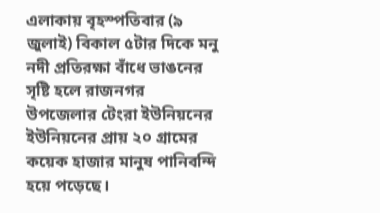এলাকায় বৃহস্পতিবার (৯ জুলাই) বিকাল ৫টার দিকে মনু নদী প্রতিরক্ষা বাঁধে ভাঙনের সৃষ্টি হলে রাজনগর উপজেলার টেংরা ইউনিয়নের ইউনিয়নের প্রায় ২০ গ্রামের কয়েক হাজার মানুষ পানিবন্দি হয়ে পড়েছে।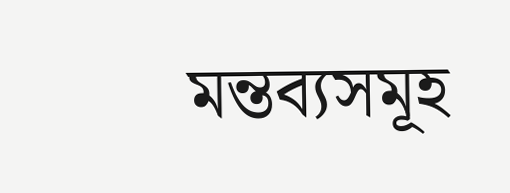মন্তব্যসমূহ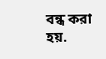বন্ধ করা হয়.